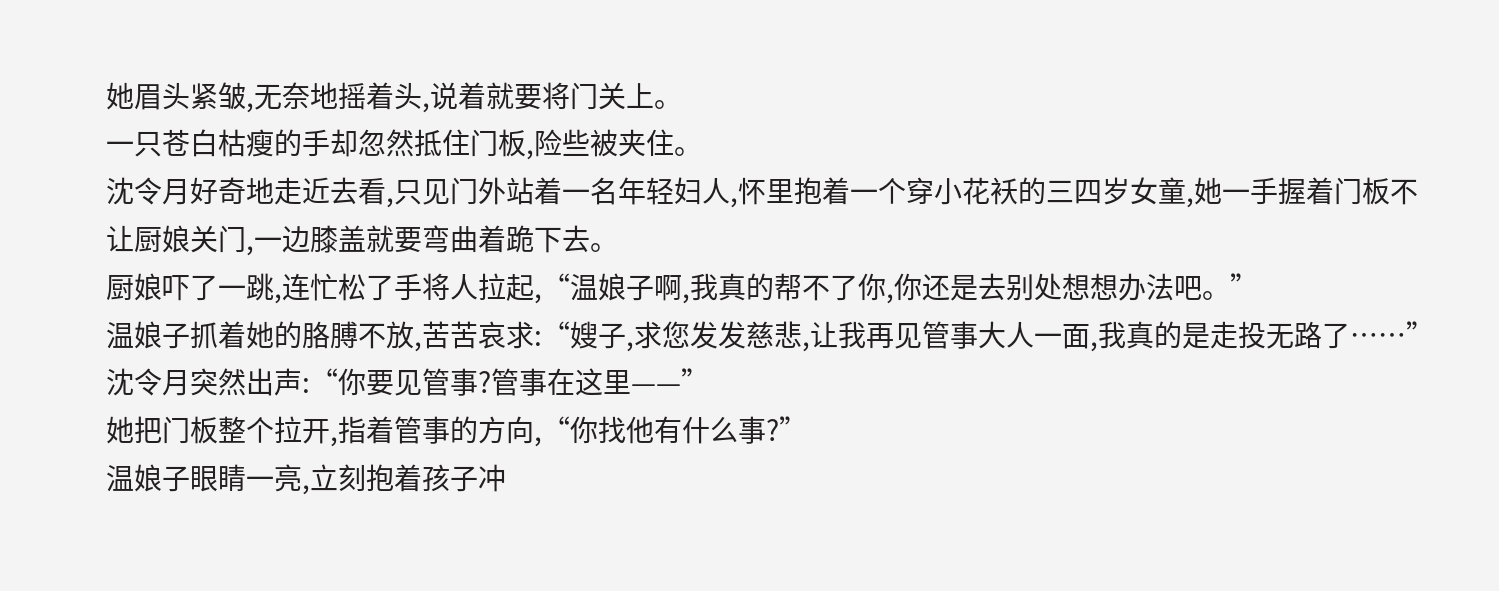她眉头紧皱,无奈地摇着头,说着就要将门关上。
一只苍白枯瘦的手却忽然抵住门板,险些被夹住。
沈令月好奇地走近去看,只见门外站着一名年轻妇人,怀里抱着一个穿小花袄的三四岁女童,她一手握着门板不让厨娘关门,一边膝盖就要弯曲着跪下去。
厨娘吓了一跳,连忙松了手将人拉起,“温娘子啊,我真的帮不了你,你还是去别处想想办法吧。”
温娘子抓着她的胳膊不放,苦苦哀求:“嫂子,求您发发慈悲,让我再见管事大人一面,我真的是走投无路了……”
沈令月突然出声:“你要见管事?管事在这里——”
她把门板整个拉开,指着管事的方向,“你找他有什么事?”
温娘子眼睛一亮,立刻抱着孩子冲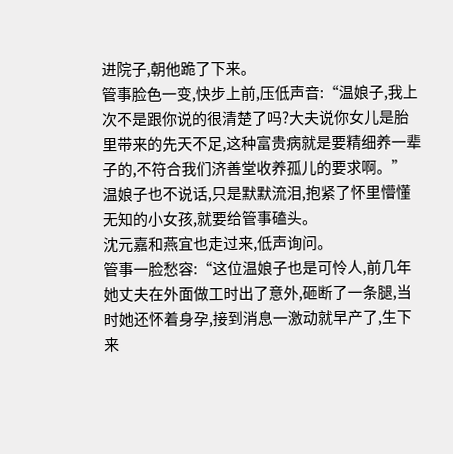进院子,朝他跪了下来。
管事脸色一变,快步上前,压低声音:“温娘子,我上次不是跟你说的很清楚了吗?大夫说你女儿是胎里带来的先天不足,这种富贵病就是要精细养一辈子的,不符合我们济善堂收养孤儿的要求啊。”
温娘子也不说话,只是默默流泪,抱紧了怀里懵懂无知的小女孩,就要给管事磕头。
沈元嘉和燕宜也走过来,低声询问。
管事一脸愁容:“这位温娘子也是可怜人,前几年她丈夫在外面做工时出了意外,砸断了一条腿,当时她还怀着身孕,接到消息一激动就早产了,生下来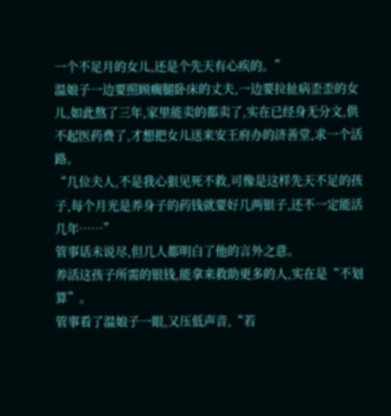一个不足月的女儿,还是个先天有心疾的。”
温娘子一边要照顾瘸腿卧床的丈夫,一边要拉扯病歪歪的女儿,如此熬了三年,家里能卖的都卖了,实在已经身无分文,供不起医药费了,才想把女儿送来安王府办的济善堂,求一个活路。
“几位夫人,不是我心狠见死不救,可像是这样先天不足的孩子,每个月光是养身子的药钱就要好几两银子,还不一定能活几年……”
管事话未说尽,但几人都明白了他的言外之意。
养活这孩子所需的银钱,能拿来救助更多的人,实在是“不划算”。
管事看了温娘子一眼,又压低声音,“若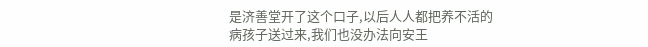是济善堂开了这个口子,以后人人都把养不活的病孩子送过来,我们也没办法向安王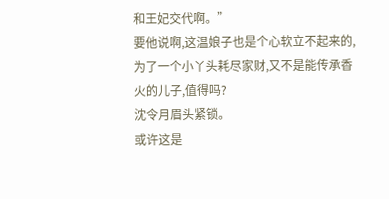和王妃交代啊。”
要他说啊,这温娘子也是个心软立不起来的,为了一个小丫头耗尽家财,又不是能传承香火的儿子,值得吗?
沈令月眉头紧锁。
或许这是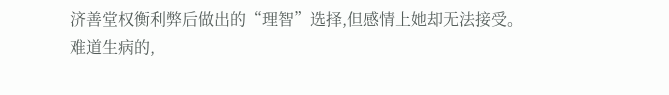济善堂权衡利弊后做出的“理智”选择,但感情上她却无法接受。
难道生病的,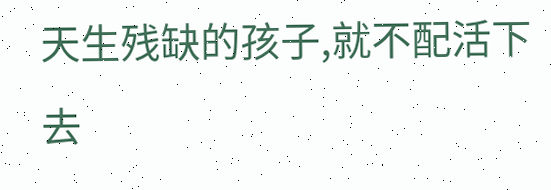天生残缺的孩子,就不配活下去